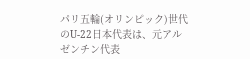パリ五輪(オリンピック)世代のU-22日本代表は、元アルゼンチン代表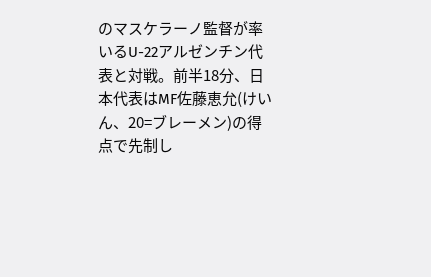のマスケラーノ監督が率いるU-22アルゼンチン代表と対戦。前半18分、日本代表はMF佐藤恵允(けいん、20=ブレーメン)の得点で先制し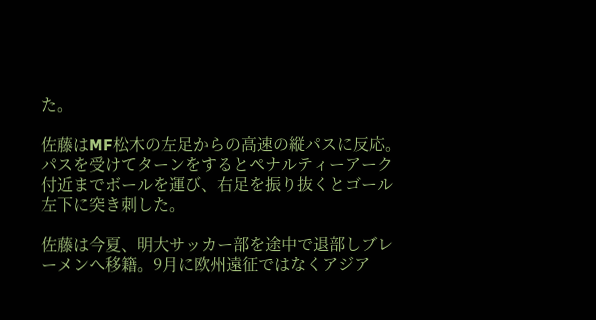た。

佐藤はMF松木の左足からの高速の縦パスに反応。パスを受けてターンをするとペナルティーアーク付近までボールを運び、右足を振り抜くとゴール左下に突き刺した。

佐藤は今夏、明大サッカー部を途中で退部しブレーメンへ移籍。9月に欧州遠征ではなくアジア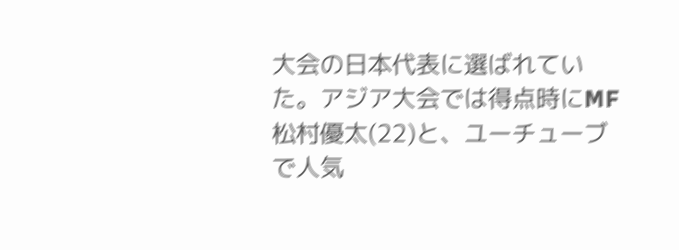大会の日本代表に選ばれていた。アジア大会では得点時にMF松村優太(22)と、ユーチューブで人気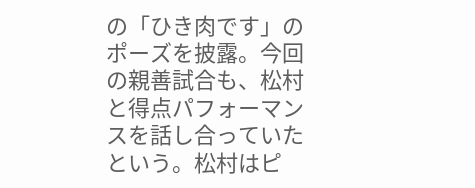の「ひき肉です」のポーズを披露。今回の親善試合も、松村と得点パフォーマンスを話し合っていたという。松村はピ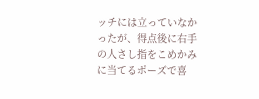ッチには立っていなかったが、得点後に右手の人さし指をこめかみに当てるポーズで喜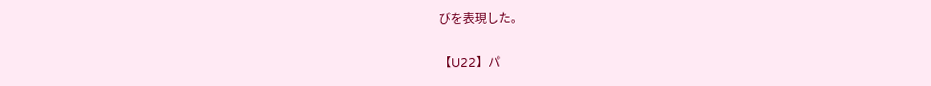びを表現した。

【U22】パ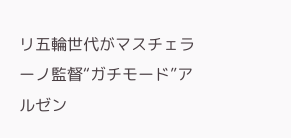リ五輪世代がマスチェラーノ監督“ガチモード”アルゼン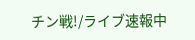チン戦!/ライブ速報中